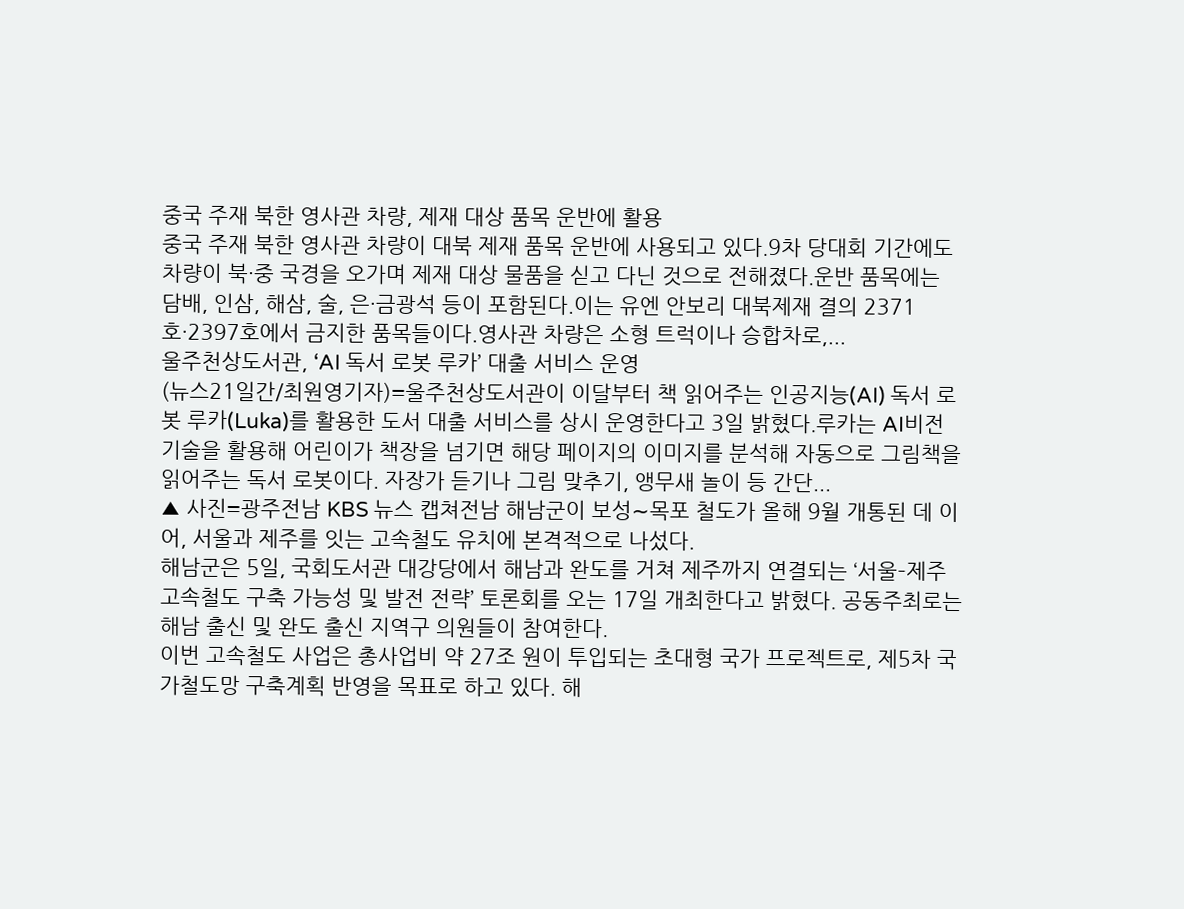중국 주재 북한 영사관 차량, 제재 대상 품목 운반에 활용
중국 주재 북한 영사관 차량이 대북 제재 품목 운반에 사용되고 있다.9차 당대회 기간에도 차량이 북·중 국경을 오가며 제재 대상 물품을 싣고 다닌 것으로 전해졌다.운반 품목에는 담배, 인삼, 해삼, 술, 은·금광석 등이 포함된다.이는 유엔 안보리 대북제재 결의 2371호·2397호에서 금지한 품목들이다.영사관 차량은 소형 트럭이나 승합차로,...
울주천상도서관, ‘AI 독서 로봇 루카’ 대출 서비스 운영
(뉴스21일간/최원영기자)=울주천상도서관이 이달부터 책 읽어주는 인공지능(AI) 독서 로봇 루카(Luka)를 활용한 도서 대출 서비스를 상시 운영한다고 3일 밝혔다.루카는 AI비전 기술을 활용해 어린이가 책장을 넘기면 해당 페이지의 이미지를 분석해 자동으로 그림책을 읽어주는 독서 로봇이다. 자장가 듣기나 그림 맞추기, 앵무새 놀이 등 간단...
▲ 사진=광주전남 KBS 뉴스 캡쳐전남 해남군이 보성∼목포 철도가 올해 9월 개통된 데 이어, 서울과 제주를 잇는 고속철도 유치에 본격적으로 나섰다.
해남군은 5일, 국회도서관 대강당에서 해남과 완도를 거쳐 제주까지 연결되는 ‘서울–제주 고속철도 구축 가능성 및 발전 전략’ 토론회를 오는 17일 개최한다고 밝혔다. 공동주최로는 해남 출신 및 완도 출신 지역구 의원들이 참여한다.
이번 고속철도 사업은 총사업비 약 27조 원이 투입되는 초대형 국가 프로젝트로, 제5차 국가철도망 구축계획 반영을 목표로 하고 있다. 해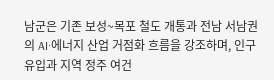남군은 기존 보성~목포 철도 개통과 전남 서남권의 AI·에너지 산업 거점화 흐름을 강조하며, 인구 유입과 지역 정주 여건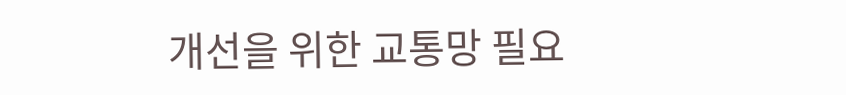개선을 위한 교통망 필요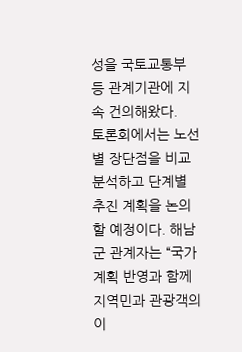성을 국토교통부 등 관계기관에 지속 건의해왔다.
토론회에서는 노선별 장단점을 비교 분석하고 단계별 추진 계획을 논의할 예정이다. 해남군 관계자는 “국가계획 반영과 함께 지역민과 관광객의 이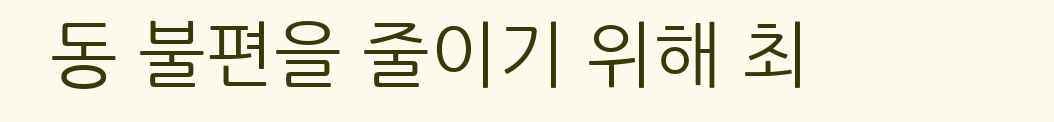동 불편을 줄이기 위해 최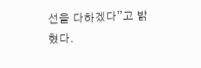선을 다하겠다”고 밝혔다.